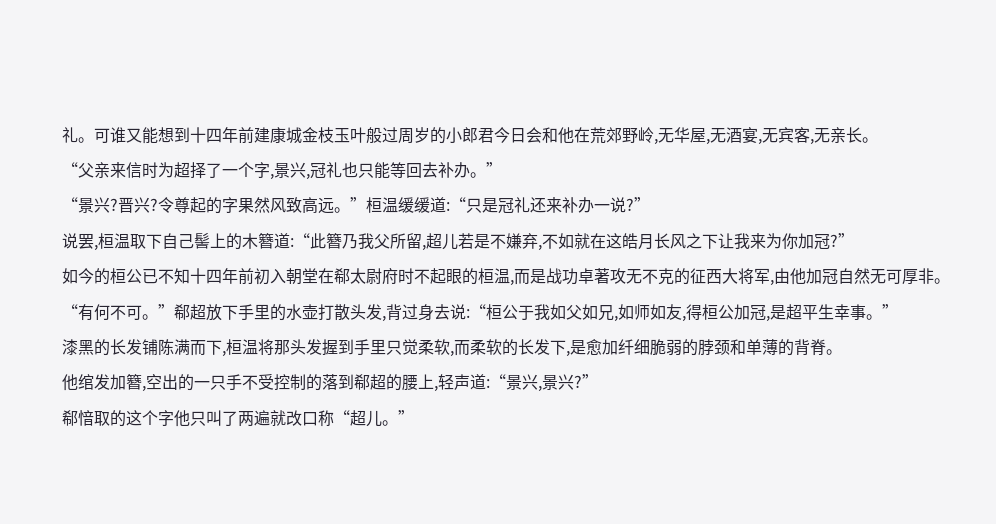礼。可谁又能想到十四年前建康城金枝玉叶般过周岁的小郎君今日会和他在荒郊野岭,无华屋,无酒宴,无宾客,无亲长。
“父亲来信时为超择了一个字,景兴,冠礼也只能等回去补办。”
“景兴?晋兴?令尊起的字果然风致高远。”桓温缓缓道:“只是冠礼还来补办一说?”
说罢,桓温取下自己髻上的木簪道:“此簪乃我父所留,超儿若是不嫌弃,不如就在这皓月长风之下让我来为你加冠?”
如今的桓公已不知十四年前初入朝堂在郗太尉府时不起眼的桓温,而是战功卓著攻无不克的征西大将军,由他加冠自然无可厚非。
“有何不可。”郗超放下手里的水壶打散头发,背过身去说:“桓公于我如父如兄,如师如友,得桓公加冠,是超平生幸事。”
漆黑的长发铺陈满而下,桓温将那头发握到手里只觉柔软,而柔软的长发下,是愈加纤细脆弱的脖颈和单薄的背脊。
他绾发加簪,空出的一只手不受控制的落到郗超的腰上,轻声道:“景兴,景兴?”
郗愔取的这个字他只叫了两遍就改口称“超儿。”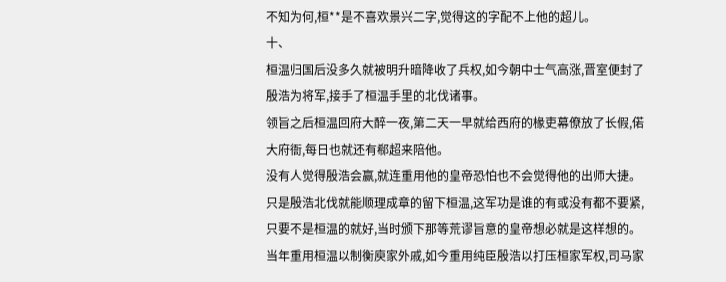不知为何,桓**是不喜欢景兴二字,觉得这的字配不上他的超儿。
十、
桓温归国后没多久就被明升暗降收了兵权,如今朝中士气高涨,晋室便封了殷浩为将军,接手了桓温手里的北伐诸事。
领旨之后桓温回府大醉一夜,第二天一早就给西府的椽吏幕僚放了长假,偌大府衙,每日也就还有郗超来陪他。
没有人觉得殷浩会赢,就连重用他的皇帝恐怕也不会觉得他的出师大捷。
只是殷浩北伐就能顺理成章的留下桓温,这军功是谁的有或没有都不要紧,只要不是桓温的就好,当时颁下那等荒谬旨意的皇帝想必就是这样想的。
当年重用桓温以制衡庾家外戚,如今重用纯臣殷浩以打压桓家军权,司马家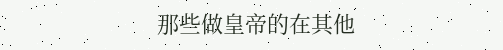那些做皇帝的在其他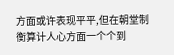方面或许表现平平,但在朝堂制衡算计人心方面一个个到